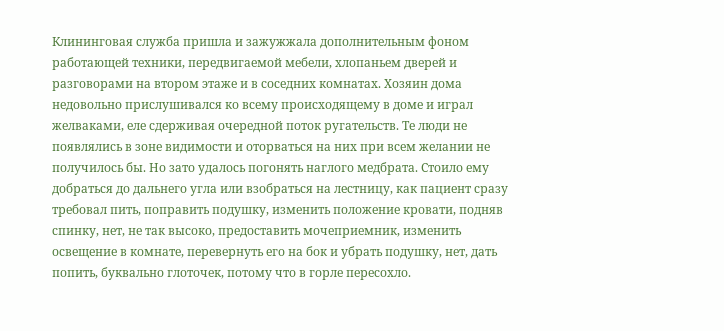Клининговая служба пришла и зажужжала дополнительным фоном работающей техники, передвигаемой мебели, хлопаньем дверей и разговорами на втором этаже и в соседних комнатах. Хозяин дома недовольно прислушивался ко всему происходящему в доме и играл желваками, еле сдерживая очередной поток ругательств. Те люди не появлялись в зоне видимости и оторваться на них при всем желании не получилось бы. Но зато удалось погонять наглого медбрата. Стоило ему добраться до дальнего угла или взобраться на лестницу, как пациент сразу требовал пить, поправить подушку, изменить положение кровати, подняв спинку, нет, не так высоко, предоставить мочеприемник, изменить освещение в комнате, перевернуть его на бок и убрать подушку, нет, дать попить, буквально глоточек, потому что в горле пересохло.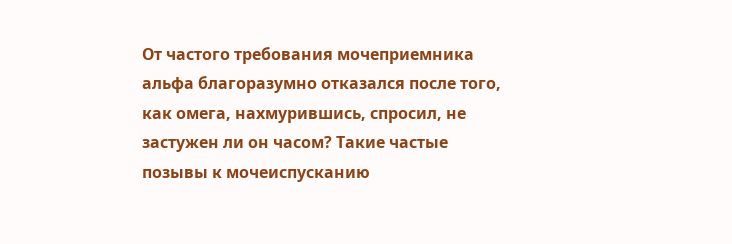От частого требования мочеприемника альфа благоразумно отказался после того, как омега, нахмурившись, спросил, не застужен ли он часом? Такие частые позывы к мочеиспусканию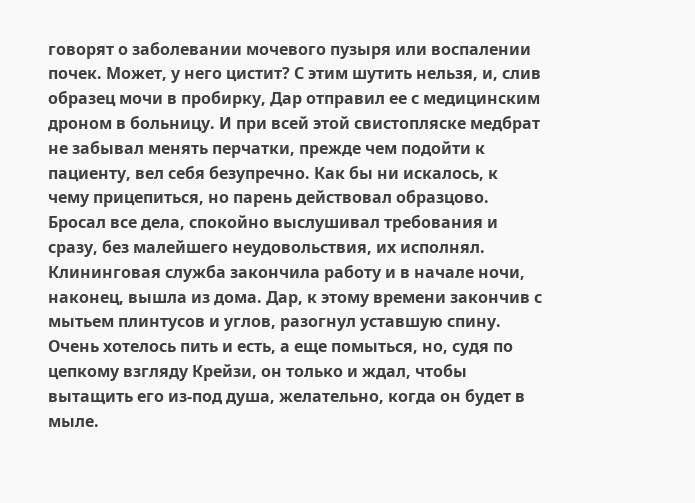говорят о заболевании мочевого пузыря или воспалении почек. Может, у него цистит? С этим шутить нельзя, и, слив образец мочи в пробирку, Дар отправил ее с медицинским дроном в больницу. И при всей этой свистопляске медбрат не забывал менять перчатки, прежде чем подойти к пациенту, вел себя безупречно. Как бы ни искалось, к чему прицепиться, но парень действовал образцово. Бросал все дела, спокойно выслушивал требования и сразу, без малейшего неудовольствия, их исполнял.
Клининговая служба закончила работу и в начале ночи, наконец, вышла из дома. Дар, к этому времени закончив с мытьем плинтусов и углов, разогнул уставшую спину. Очень хотелось пить и есть, а еще помыться, но, судя по цепкому взгляду Крейзи, он только и ждал, чтобы вытащить его из-под душа, желательно, когда он будет в мыле.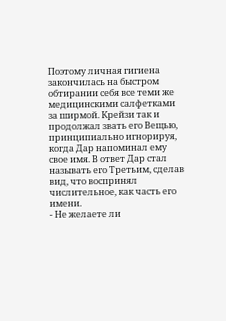Поэтому личная гигиена закончилась на быстром обтирании себя все теми же медицинскими салфетками за ширмой. Крейзи так и продолжал звать его Вещью, принципиально игнорируя, когда Дар напоминал ему свое имя. В ответ Дар стал называть его Третьим, сделав вид, что воспринял числительное, как часть его имени.
- Не желаете ли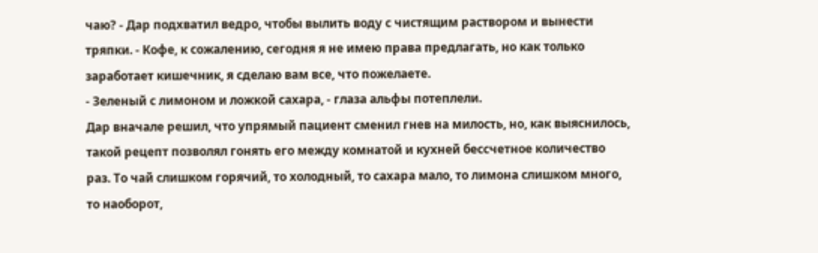чаю? - Дар подхватил ведро, чтобы вылить воду с чистящим раствором и вынести тряпки. - Кофе, к сожалению, сегодня я не имею права предлагать, но как только заработает кишечник, я сделаю вам все, что пожелаете.
- Зеленый с лимоном и ложкой сахара, - глаза альфы потеплели.
Дар вначале решил, что упрямый пациент сменил гнев на милость, но, как выяснилось, такой рецепт позволял гонять его между комнатой и кухней бессчетное количество раз. То чай слишком горячий, то холодный, то сахара мало, то лимона слишком много, то наоборот,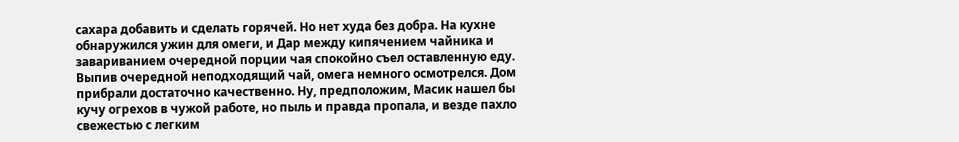сахара добавить и сделать горячей. Но нет худа без добра. На кухне обнаружился ужин для омеги, и Дар между кипячением чайника и завариванием очередной порции чая спокойно съел оставленную еду. Выпив очередной неподходящий чай, омега немного осмотрелся. Дом прибрали достаточно качественно. Ну, предположим, Масик нашел бы кучу огрехов в чужой работе, но пыль и правда пропала, и везде пахло свежестью с легким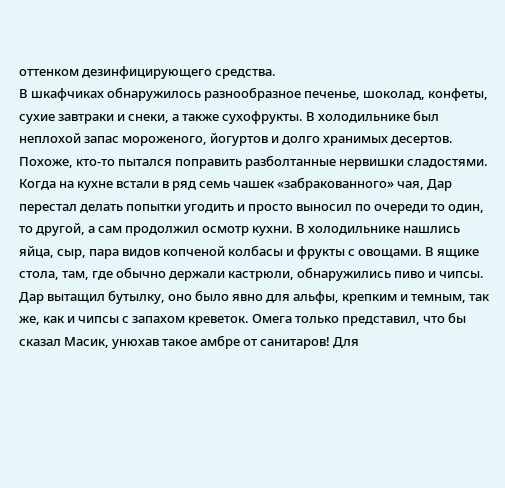оттенком дезинфицирующего средства.
В шкафчиках обнаружилось разнообразное печенье, шоколад, конфеты, сухие завтраки и снеки, а также сухофрукты. В холодильнике был неплохой запас мороженого, йогуртов и долго хранимых десертов. Похоже, кто-то пытался поправить разболтанные нервишки сладостями. Когда на кухне встали в ряд семь чашек «забракованного» чая, Дар перестал делать попытки угодить и просто выносил по очереди то один, то другой, а сам продолжил осмотр кухни. В холодильнике нашлись яйца, сыр, пара видов копченой колбасы и фрукты с овощами. В ящике стола, там, где обычно держали кастрюли, обнаружились пиво и чипсы. Дар вытащил бутылку, оно было явно для альфы, крепким и темным, так же, как и чипсы с запахом креветок. Омега только представил, что бы сказал Масик, унюхав такое амбре от санитаров! Для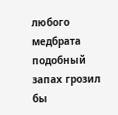любого медбрата подобный запах грозил бы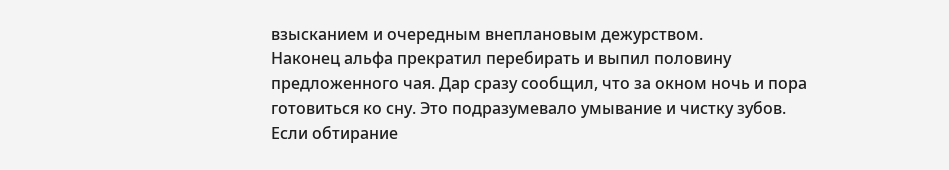взысканием и очередным внеплановым дежурством.
Наконец альфа прекратил перебирать и выпил половину предложенного чая. Дар сразу сообщил, что за окном ночь и пора готовиться ко сну. Это подразумевало умывание и чистку зубов. Если обтирание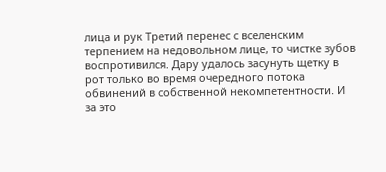лица и рук Третий перенес с вселенским терпением на недовольном лице, то чистке зубов воспротивился. Дару удалось засунуть щетку в рот только во время очередного потока обвинений в собственной некомпетентности. И за это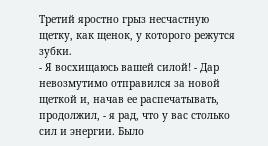Третий яростно грыз несчастную щетку, как щенок, у которого режутся зубки.
- Я восхищаюсь вашей силой! - Дар невозмутимо отправился за новой щеткой и, начав ее распечатывать, продолжил, - я рад, что у вас столько сил и энергии. Было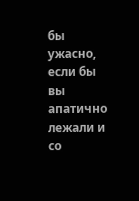бы ужасно, если бы вы апатично лежали и со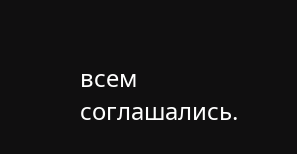всем соглашались.